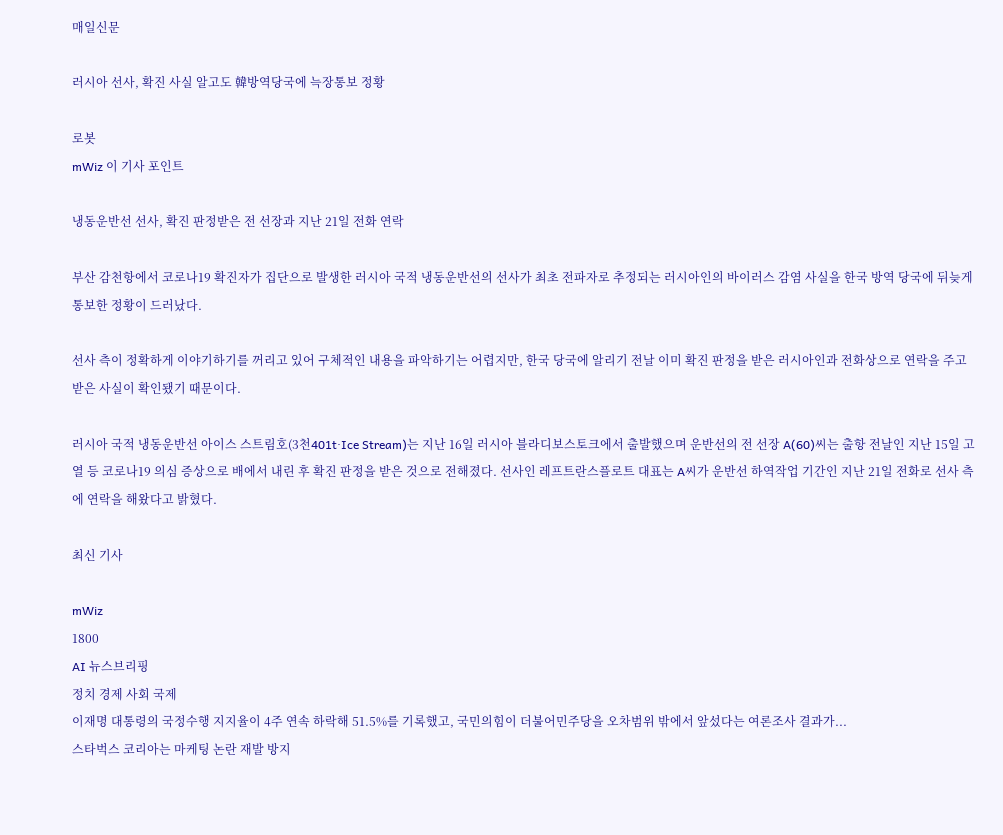매일신문

러시아 선사, 확진 사실 알고도 韓방역당국에 늑장통보 정황

로봇
mWiz 이 기사 포인트

냉동운반선 선사, 확진 판정받은 전 선장과 지난 21일 전화 연락

부산 감천항에서 코로나19 확진자가 집단으로 발생한 러시아 국적 냉동운반선의 선사가 최초 전파자로 추정되는 러시아인의 바이러스 감염 사실을 한국 방역 당국에 뒤늦게 통보한 정황이 드러났다.

선사 측이 정확하게 이야기하기를 꺼리고 있어 구체적인 내용을 파악하기는 어렵지만, 한국 당국에 알리기 전날 이미 확진 판정을 받은 러시아인과 전화상으로 연락을 주고받은 사실이 확인됐기 때문이다.

러시아 국적 냉동운반선 아이스 스트림호(3천401t·Ice Stream)는 지난 16일 러시아 블라디보스토크에서 출발했으며 운반선의 전 선장 A(60)씨는 출항 전날인 지난 15일 고열 등 코로나19 의심 증상으로 배에서 내린 후 확진 판정을 받은 것으로 전해졌다. 선사인 레프트란스플로트 대표는 A씨가 운반선 하역작업 기간인 지난 21일 전화로 선사 측에 연락을 해왔다고 밝혔다.

최신 기사

mWiz
1800
AI 뉴스브리핑
정치 경제 사회 국제
이재명 대통령의 국정수행 지지율이 4주 연속 하락해 51.5%를 기록했고, 국민의힘이 더불어민주당을 오차범위 밖에서 앞섰다는 여론조사 결과가...
스타벅스 코리아는 마케팅 논란 재발 방지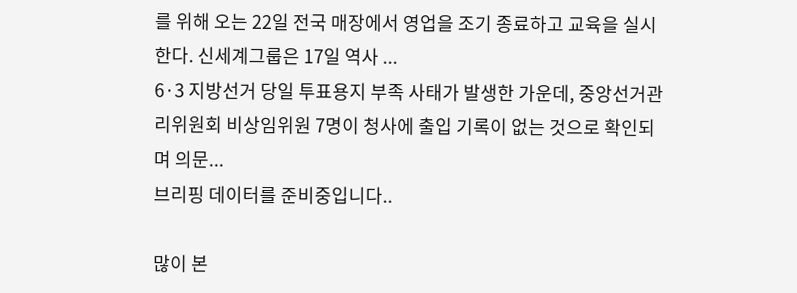를 위해 오는 22일 전국 매장에서 영업을 조기 종료하고 교육을 실시한다. 신세계그룹은 17일 역사 ...
6·3 지방선거 당일 투표용지 부족 사태가 발생한 가운데, 중앙선거관리위원회 비상임위원 7명이 청사에 출입 기록이 없는 것으로 확인되며 의문...
브리핑 데이터를 준비중입니다..

많이 본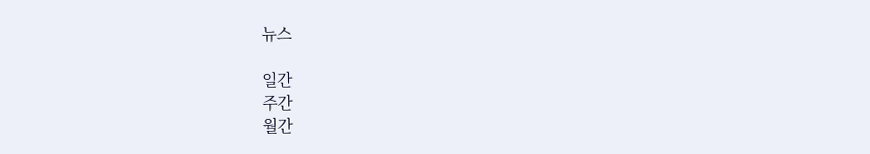뉴스

일간
주간
월간